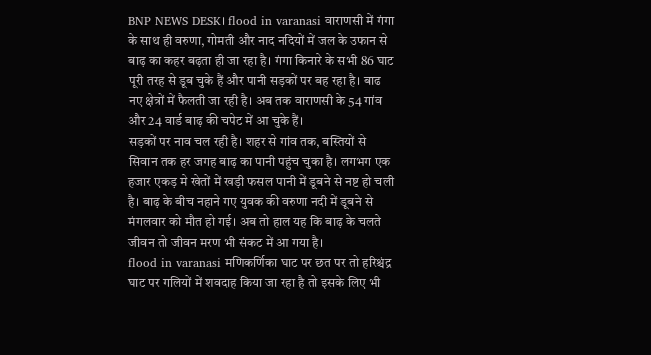BNP NEWS DESK। flood in varanasi वाराणसी में गंगा के साथ ही वरुणा, गोमती और नाद नदियों में जल के उफान से बाढ़ का कहर बढ़ता ही जा रहा है। गंगा किनारे के सभी 86 घाट पूरी तरह से डूब चुके हैं और पानी सड़कों पर बह रहा है। बाढ नए क्षेत्रों में फैलती जा रही है। अब तक वाराणसी के 54 गांव और 24 वार्ड बाढ़ की चपेट में आ चुके हैं।
सड़कों पर नाव चल रही है। शहर से गांव तक, बस्तियों से सिवान तक हर जगह बाढ़ का पानी पहुंच चुका है। लगभग एक हजार एकड़ मे खेतों में खड़ी फसल पानी में डूबने से नष्ट हो चली है। बाढ़ के बीच नहाने गए युवक की वरुणा नदी में डूबने से मंगलवार को मौत हो गई। अब तो हाल यह कि बाढ़ के चलते जीवन तो जीवन मरण भी संकट में आ गया है।
flood in varanasi मणिकर्णिका घाट पर छत पर तो हरिश्चंद्र घाट पर गलियों में शवदाह किया जा रहा है तो इसके लिए भी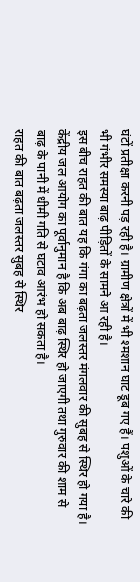घंटों प्रतीक्षा करनी पड़ रही है। ग्रामीण क्षेत्रों में भी श्मशान घाट डूब गए हैं। पशुओं के चारे की भी गंभीर समस्या बाढ़ पीड़ितों के सामने आ रही है।
इस बीच राहत की बात यह कि गंगा का बढ़ता जलस्तर मंगलवार की सुबह से स्थिर हो गया है। केंद्रीय जल आयोग का पूर्वानुमान है कि अब बाढ़ स्थिर हो जाएगी तथा गुरुवार की शाम से बाढ़ के पानी में धीमी गति से घटाव आरंभ हो सकता है।
राहत की बात बढ़ता जलस्तर सुबह से स्थिर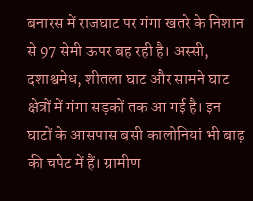बनारस में राजघाट पर गंगा खतरे के निशान से 97 सेमी ऊपर बह रही है। अस्सी, दशाश्वमेध, शीतला घाट और सामने घाट क्षेत्रों में गंगा सड़कों तक आ गई है। इन घाटों के आसपास बसी कालोनियां भी बाढ़ की चपेट में हैं। ग्रामीण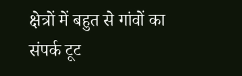क्षेत्रों में बहुत से गांवों का संपर्क टूट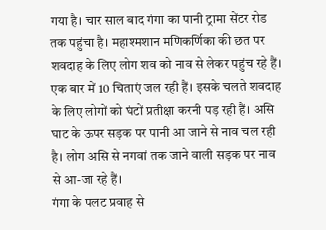गया है। चार साल बाद गंगा का पानी ट्रामा सेंटर रोड तक पहुंचा है। महाश्मशान मणिकर्णिका की छत पर शवदाह के लिए लोग शव को नाव से लेकर पहुंच रहे हैं। एक बार में 10 चिताएं जल रही हैं। इसके चलते शवदाह के लिए लोगों को घंटों प्रतीक्षा करनी पड़ रही हैं। असि घाट के ऊपर सड़क पर पानी आ जाने से नाव चल रही है। लोग असि से नगवां तक जाने वाली सड़क पर नाव से आ-जा रहे हैं।
गंगा के पलट प्रवाह से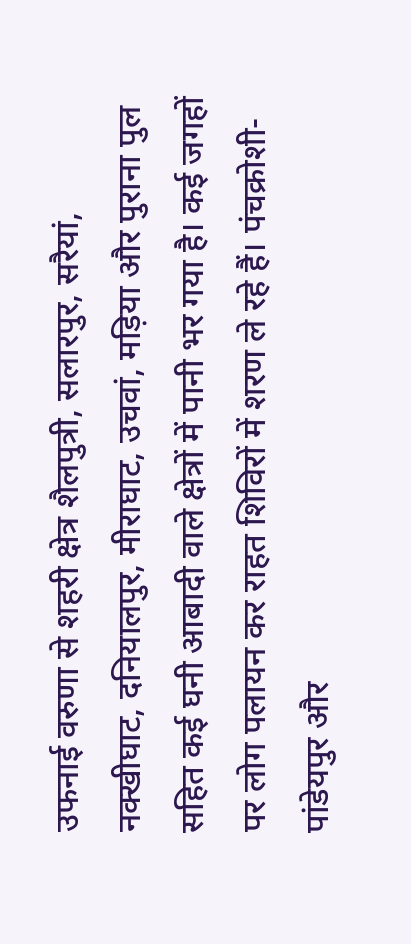उफनाई वरुणा से शहरी क्षेत्र शैलपुत्री, सलारपुर, सरैयां, नक्खीघाट, दनियालपुर, मीराघाट, उचवां, मड़िया और पुराना पुल सहित कई घनी आबादी वाले क्षेत्रों में पानी भर गया है। कई जगहों पर लोग पलायन कर राहत शिविरों में शरण ले रहे हैं। पंचक्रोशी-पांडेयपुर और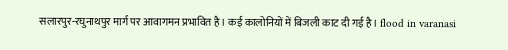सलारपुर-रघुनाथपुर मार्ग पर आवागमन प्रभावित है। कई कालोनियों में बिजली काट दी गई है। flood in varanasi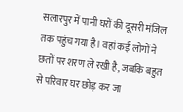सलारपुर में पानी घरों की दूसरी मंजिल तक पहुंच गया है। वहां कई लोगों ने छतों पर शरण ले रखी है, जबकि बहुत से परिवार घर छोड़ कर जा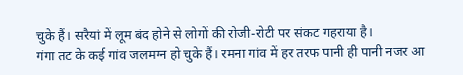चुके हैं। सरैयां में लूम बंद होने से लोगों की रोजी-रोटी पर संकट गहराया है।
गंगा तट के कई गांव जलमग्न हो चुके हैं। रमना गांव में हर तरफ पानी ही पानी नजर आ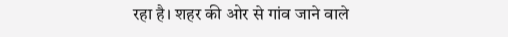रहा है। शहर की ओर से गांव जाने वाले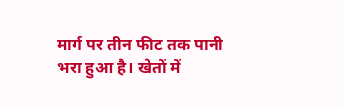मार्ग पर तीन फीट तक पानी भरा हुआ है। खेतों में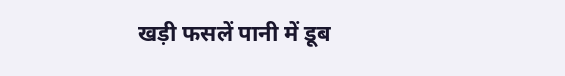खड़ी फसलें पानी में डूब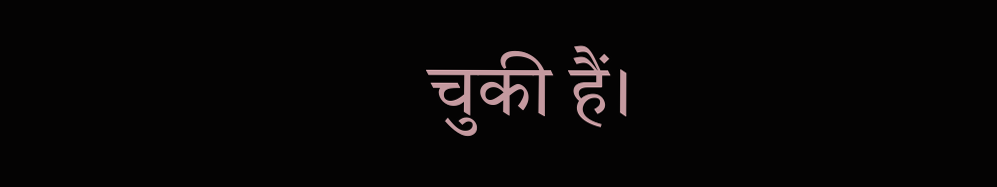चुकी हैं।